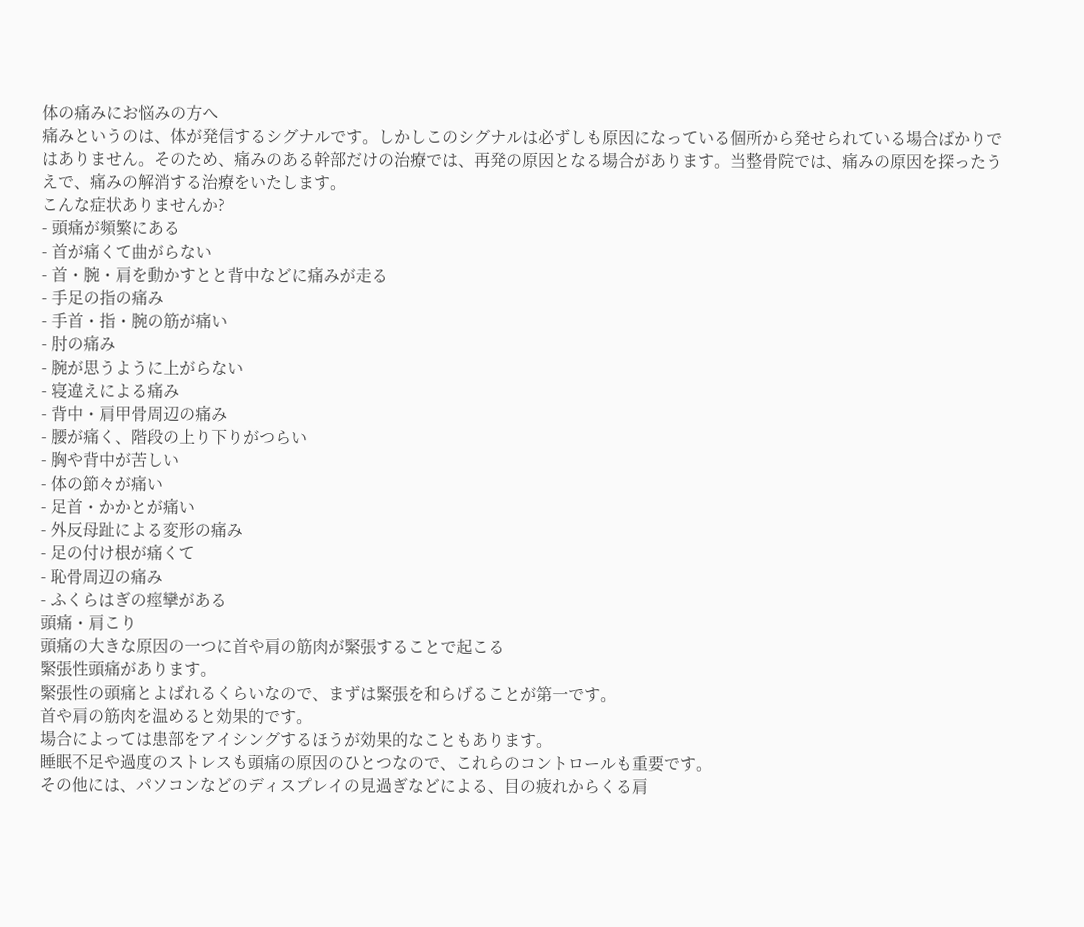体の痛みにお悩みの方へ
痛みというのは、体が発信するシグナルです。しかしこのシグナルは必ずしも原因になっている個所から発せられている場合ばかりではありません。そのため、痛みのある幹部だけの治療では、再発の原因となる場合があります。当整骨院では、痛みの原因を探ったうえで、痛みの解消する治療をいたします。
こんな症状ありませんか?
- 頭痛が頻繁にある
- 首が痛くて曲がらない
- 首・腕・肩を動かすとと背中などに痛みが走る
- 手足の指の痛み
- 手首・指・腕の筋が痛い
- 肘の痛み
- 腕が思うように上がらない
- 寝違えによる痛み
- 背中・肩甲骨周辺の痛み
- 腰が痛く、階段の上り下りがつらい
- 胸や背中が苦しい
- 体の節々が痛い
- 足首・かかとが痛い
- 外反母趾による変形の痛み
- 足の付け根が痛くて
- 恥骨周辺の痛み
- ふくらはぎの痙攣がある
頭痛・肩こり
頭痛の大きな原因の一つに首や肩の筋肉が緊張することで起こる
緊張性頭痛があります。
緊張性の頭痛とよばれるくらいなので、まずは緊張を和らげることが第一です。
首や肩の筋肉を温めると効果的です。
場合によっては患部をアイシングするほうが効果的なこともあります。
睡眠不足や過度のストレスも頭痛の原因のひとつなので、これらのコントロールも重要です。
その他には、パソコンなどのディスプレイの見過ぎなどによる、目の疲れからくる肩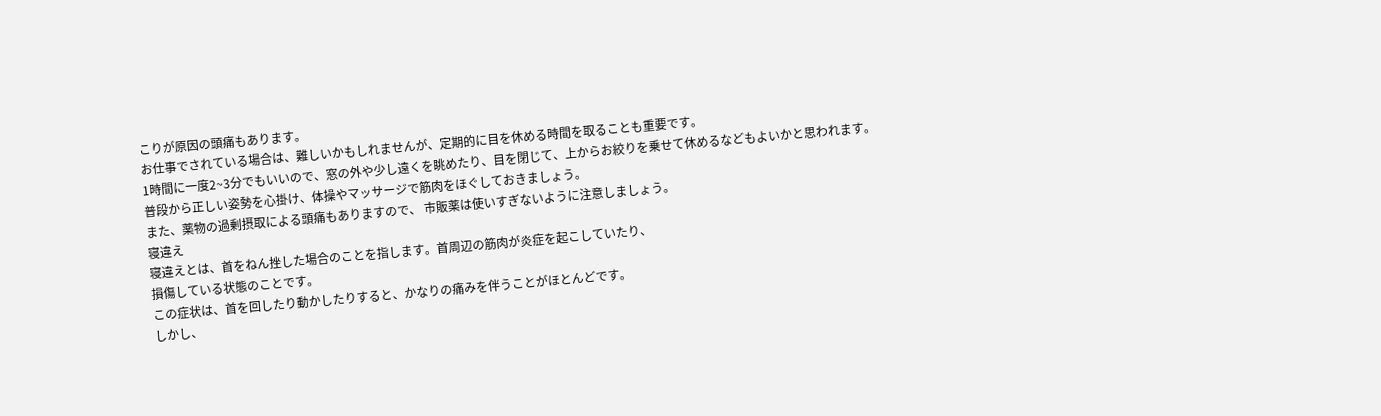こりが原因の頭痛もあります。
お仕事でされている場合は、難しいかもしれませんが、定期的に目を休める時間を取ることも重要です。
1時間に一度2~3分でもいいので、窓の外や少し遠くを眺めたり、目を閉じて、上からお絞りを乗せて休めるなどもよいかと思われます。
普段から正しい姿勢を心掛け、体操やマッサージで筋肉をほぐしておきましょう。
また、薬物の過剰摂取による頭痛もありますので、 市販薬は使いすぎないように注意しましょう。
寝違え
寝違えとは、首をねん挫した場合のことを指します。首周辺の筋肉が炎症を起こしていたり、
損傷している状態のことです。
この症状は、首を回したり動かしたりすると、かなりの痛みを伴うことがほとんどです。
しかし、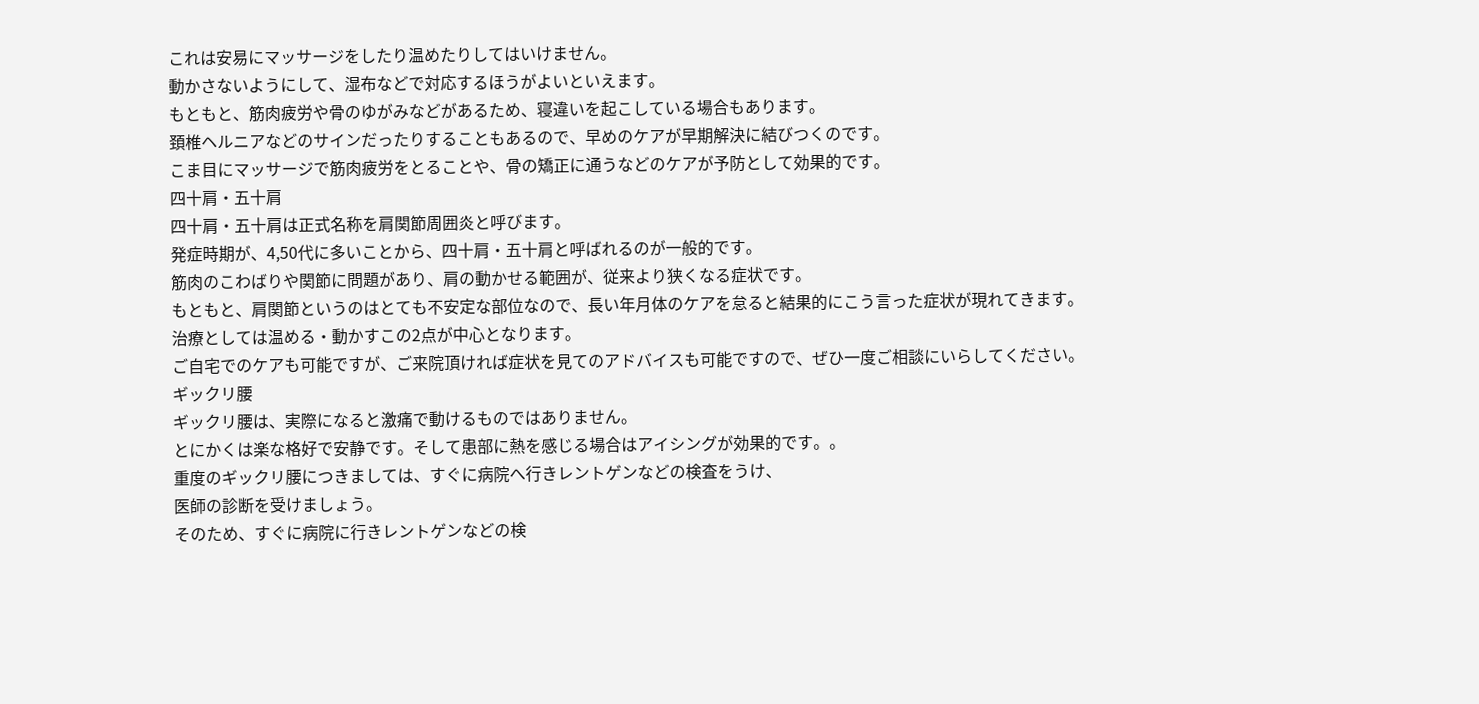これは安易にマッサージをしたり温めたりしてはいけません。
動かさないようにして、湿布などで対応するほうがよいといえます。
もともと、筋肉疲労や骨のゆがみなどがあるため、寝違いを起こしている場合もあります。
頚椎ヘルニアなどのサインだったりすることもあるので、早めのケアが早期解決に結びつくのです。
こま目にマッサージで筋肉疲労をとることや、骨の矯正に通うなどのケアが予防として効果的です。
四十肩・五十肩
四十肩・五十肩は正式名称を肩関節周囲炎と呼びます。
発症時期が、4,50代に多いことから、四十肩・五十肩と呼ばれるのが一般的です。
筋肉のこわばりや関節に問題があり、肩の動かせる範囲が、従来より狭くなる症状です。
もともと、肩関節というのはとても不安定な部位なので、長い年月体のケアを怠ると結果的にこう言った症状が現れてきます。
治療としては温める・動かすこの2点が中心となります。
ご自宅でのケアも可能ですが、ご来院頂ければ症状を見てのアドバイスも可能ですので、ぜひ一度ご相談にいらしてください。
ギックリ腰
ギックリ腰は、実際になると激痛で動けるものではありません。
とにかくは楽な格好で安静です。そして患部に熱を感じる場合はアイシングが効果的です。。
重度のギックリ腰につきましては、すぐに病院へ行きレントゲンなどの検査をうけ、
医師の診断を受けましょう。
そのため、すぐに病院に行きレントゲンなどの検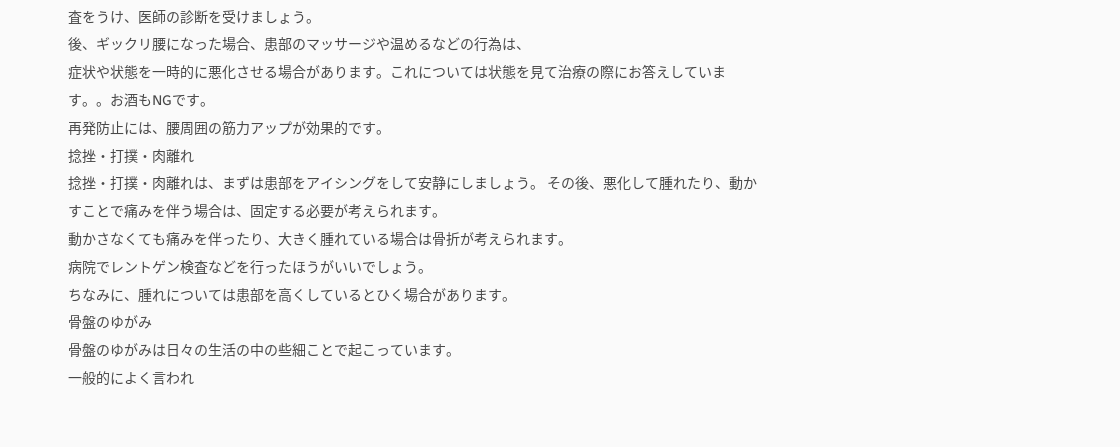査をうけ、医師の診断を受けましょう。
後、ギックリ腰になった場合、患部のマッサージや温めるなどの行為は、
症状や状態を一時的に悪化させる場合があります。これについては状態を見て治療の際にお答えしています。。お酒もNGです。
再発防止には、腰周囲の筋力アップが効果的です。
捻挫・打撲・肉離れ
捻挫・打撲・肉離れは、まずは患部をアイシングをして安静にしましょう。 その後、悪化して腫れたり、動かすことで痛みを伴う場合は、固定する必要が考えられます。
動かさなくても痛みを伴ったり、大きく腫れている場合は骨折が考えられます。
病院でレントゲン検査などを行ったほうがいいでしょう。
ちなみに、腫れについては患部を高くしているとひく場合があります。
骨盤のゆがみ
骨盤のゆがみは日々の生活の中の些細ことで起こっています。
一般的によく言われ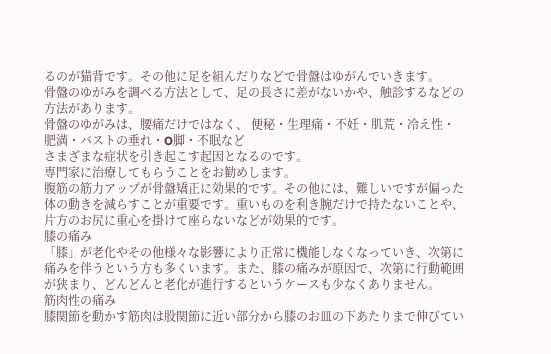るのが猫背です。その他に足を組んだりなどで骨盤はゆがんでいきます。
骨盤のゆがみを調べる方法として、足の長さに差がないかや、触診するなどの方法があります。
骨盤のゆがみは、腰痛だけではなく、 便秘・生理痛・不妊・肌荒・冷え性・肥満・バストの垂れ・O脚・不眠など
さまざまな症状を引き起こす起因となるのです。
専門家に治療してもらうことをお勧めします。
腹筋の筋力アップが骨盤矯正に効果的です。その他には、難しいですが偏った体の動きを減らすことが重要です。重いものを利き腕だけで持たないことや、片方のお尻に重心を掛けて座らないなどが効果的です。
膝の痛み
「膝」が老化やその他様々な影響により正常に機能しなくなっていき、次第に痛みを伴うという方も多くいます。また、膝の痛みが原因で、次第に行動範囲が狭まり、どんどんと老化が進行するというケースも少なくありません。
筋肉性の痛み
膝関節を動かす筋肉は股関節に近い部分から膝のお皿の下あたりまで伸びてい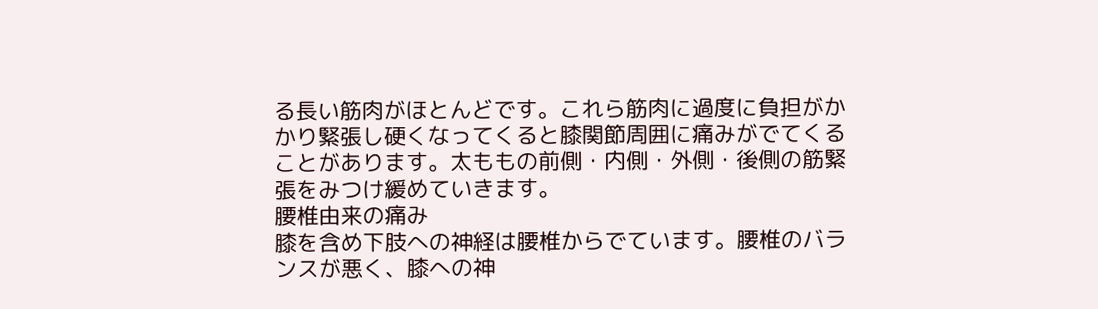る長い筋肉がほとんどです。これら筋肉に過度に負担がかかり緊張し硬くなってくると膝関節周囲に痛みがでてくることがあります。太ももの前側・内側・外側・後側の筋緊張をみつけ緩めていきます。
腰椎由来の痛み
膝を含め下肢への神経は腰椎からでています。腰椎のバランスが悪く、膝への神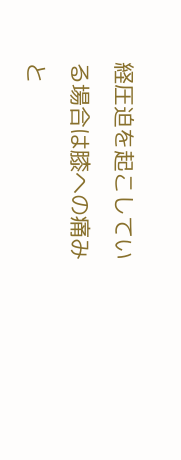経圧迫を起こしている場合は膝への痛みと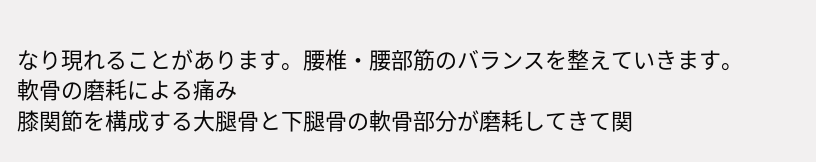なり現れることがあります。腰椎・腰部筋のバランスを整えていきます。
軟骨の磨耗による痛み
膝関節を構成する大腿骨と下腿骨の軟骨部分が磨耗してきて関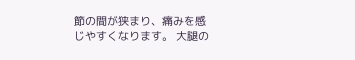節の間が狭まり、痛みを感じやすくなります。 大腿の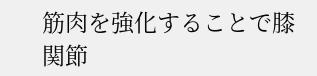筋肉を強化することで膝関節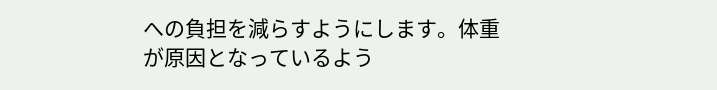への負担を減らすようにします。体重が原因となっているよう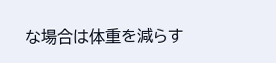な場合は体重を減らす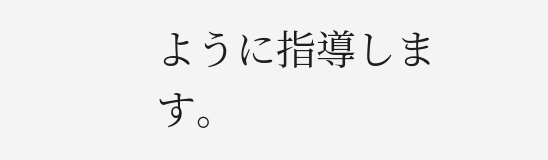ように指導します。